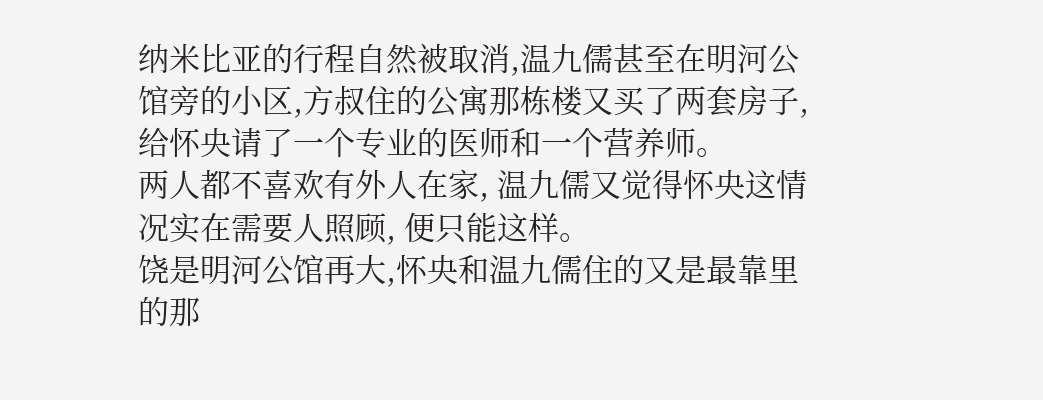纳米比亚的行程自然被取消,温九儒甚至在明河公馆旁的小区,方叔住的公寓那栋楼又买了两套房子, 给怀央请了一个专业的医师和一个营养师。
两人都不喜欢有外人在家, 温九儒又觉得怀央这情况实在需要人照顾, 便只能这样。
饶是明河公馆再大,怀央和温九儒住的又是最靠里的那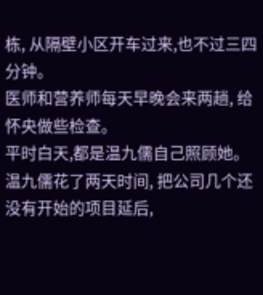栋, 从隔壁小区开车过来,也不过三四分钟。
医师和营养师每天早晚会来两趟, 给怀央做些检查。
平时白天,都是温九儒自己照顾她。
温九儒花了两天时间, 把公司几个还没有开始的项目延后,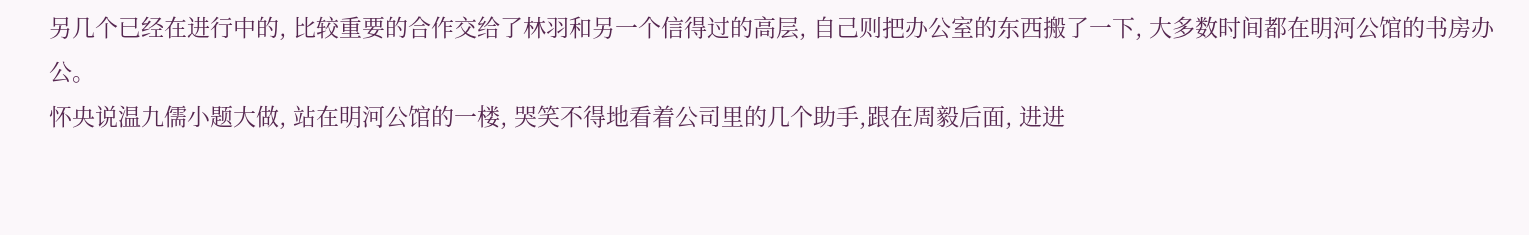另几个已经在进行中的, 比较重要的合作交给了林羽和另一个信得过的高层, 自己则把办公室的东西搬了一下, 大多数时间都在明河公馆的书房办公。
怀央说温九儒小题大做, 站在明河公馆的一楼, 哭笑不得地看着公司里的几个助手,跟在周毅后面, 进进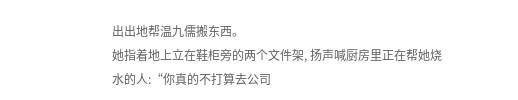出出地帮温九儒搬东西。
她指着地上立在鞋柜旁的两个文件架, 扬声喊厨房里正在帮她烧水的人:“你真的不打算去公司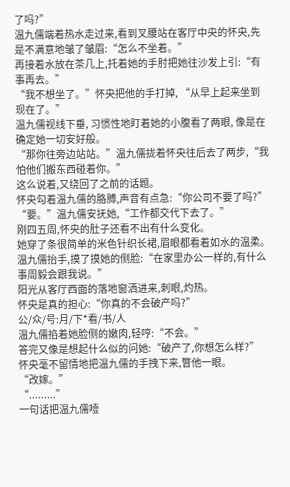了吗?”
温九儒端着热水走过来,看到叉腰站在客厅中央的怀央,先是不满意地皱了皱眉:“怎么不坐着。”
再接着水放在茶几上,托着她的手肘把她往沙发上引:“有事再去。”
“我不想坐了。”怀央把他的手打掉, “从早上起来坐到现在了。”
温九儒视线下垂, 习惯性地盯着她的小腹看了两眼, 像是在确定她一切安好般。
“那你往旁边站站。”温九儒拢着怀央往后去了两步,“我怕他们搬东西碰着你。”
这么说着,又绕回了之前的话题。
怀央勾着温九儒的胳膊,声音有点急:“你公司不要了吗?”
“要。”温九儒安抚她,“工作都交代下去了。”
刚四五周,怀央的肚子还看不出有什么变化。
她穿了条很简单的米色针织长裙,眉眼都看着如水的温柔。
温九儒抬手,摸了摸她的侧脸:“在家里办公一样的,有什么事周毅会跟我说。”
阳光从客厅西面的落地窗洒进来,刺眼,灼热。
怀央是真的担心:“你真的不会破产吗?”
公/众/号:月/下*看/书/人
温九儒掐着她脸侧的嫩肉,轻哼:“不会。”
答完又像是想起什么似的问她:“破产了,你想怎么样?”
怀央毫不留情地把温九儒的手拽下来,瞥他一眼。
“改嫁。”
“.........”
一句话把温九儒噎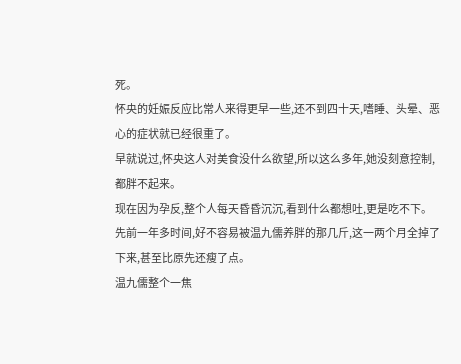死。
怀央的妊娠反应比常人来得更早一些,还不到四十天,嗜睡、头晕、恶心的症状就已经很重了。
早就说过,怀央这人对美食没什么欲望,所以这么多年,她没刻意控制,都胖不起来。
现在因为孕反,整个人每天昏昏沉沉,看到什么都想吐,更是吃不下。
先前一年多时间,好不容易被温九儒养胖的那几斤,这一两个月全掉了下来,甚至比原先还瘦了点。
温九儒整个一焦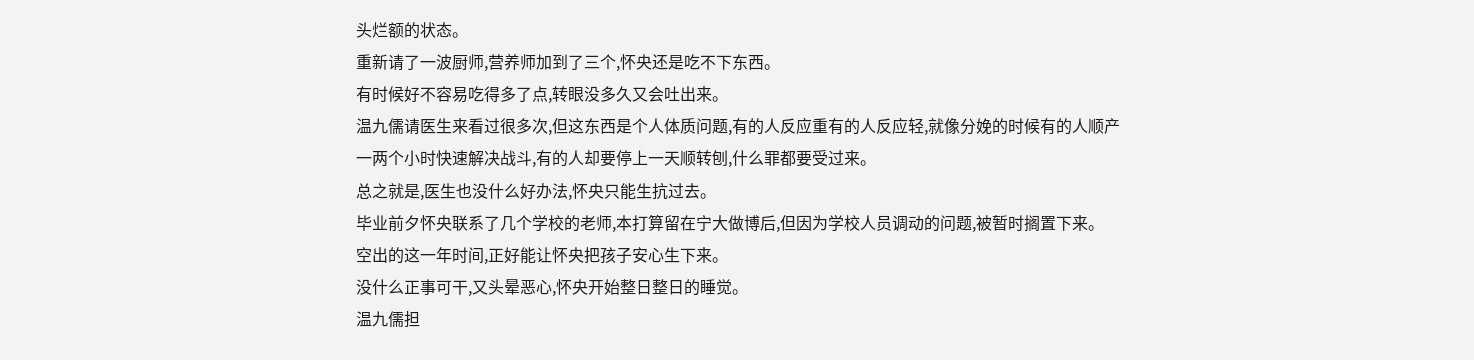头烂额的状态。
重新请了一波厨师,营养师加到了三个,怀央还是吃不下东西。
有时候好不容易吃得多了点,转眼没多久又会吐出来。
温九儒请医生来看过很多次,但这东西是个人体质问题,有的人反应重有的人反应轻,就像分娩的时候有的人顺产一两个小时快速解决战斗,有的人却要停上一天顺转刨,什么罪都要受过来。
总之就是,医生也没什么好办法,怀央只能生抗过去。
毕业前夕怀央联系了几个学校的老师,本打算留在宁大做博后,但因为学校人员调动的问题,被暂时搁置下来。
空出的这一年时间,正好能让怀央把孩子安心生下来。
没什么正事可干,又头晕恶心,怀央开始整日整日的睡觉。
温九儒担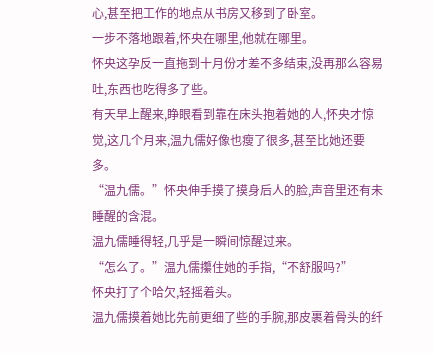心,甚至把工作的地点从书房又移到了卧室。
一步不落地跟着,怀央在哪里,他就在哪里。
怀央这孕反一直拖到十月份才差不多结束,没再那么容易吐,东西也吃得多了些。
有天早上醒来,睁眼看到靠在床头抱着她的人,怀央才惊觉,这几个月来,温九儒好像也瘦了很多,甚至比她还要多。
“温九儒。”怀央伸手摸了摸身后人的脸,声音里还有未睡醒的含混。
温九儒睡得轻,几乎是一瞬间惊醒过来。
“怎么了。”温九儒攥住她的手指,“不舒服吗?”
怀央打了个哈欠,轻摇着头。
温九儒摸着她比先前更细了些的手腕,那皮裹着骨头的纤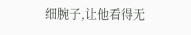细腕子,让他看得无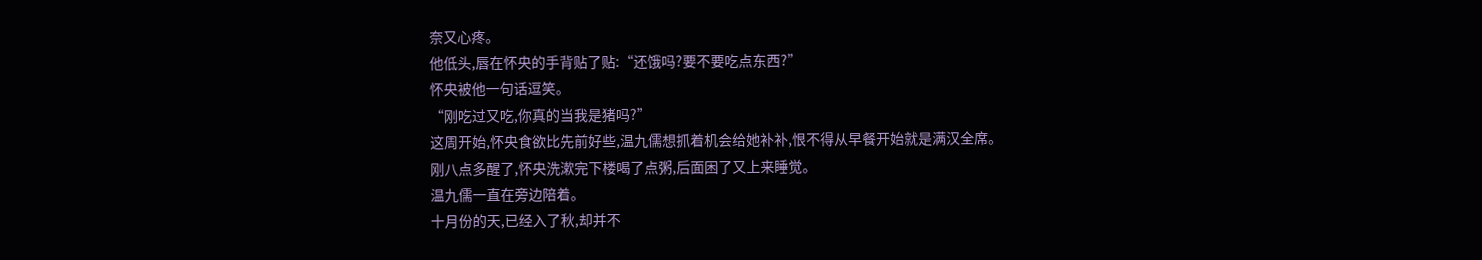奈又心疼。
他低头,唇在怀央的手背贴了贴:“还饿吗?要不要吃点东西?”
怀央被他一句话逗笑。
“刚吃过又吃,你真的当我是猪吗?”
这周开始,怀央食欲比先前好些,温九儒想抓着机会给她补补,恨不得从早餐开始就是满汉全席。
刚八点多醒了,怀央洗漱完下楼喝了点粥,后面困了又上来睡觉。
温九儒一直在旁边陪着。
十月份的天,已经入了秋,却并不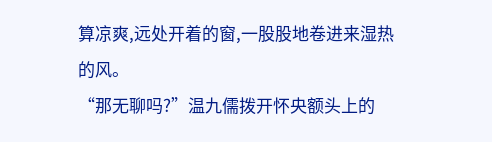算凉爽,远处开着的窗,一股股地卷进来湿热的风。
“那无聊吗?”温九儒拨开怀央额头上的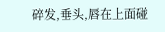碎发,垂头,唇在上面碰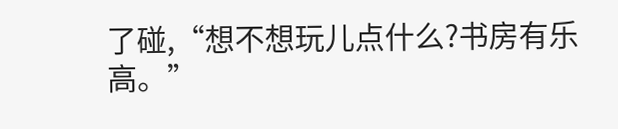了碰,“想不想玩儿点什么?书房有乐高。”